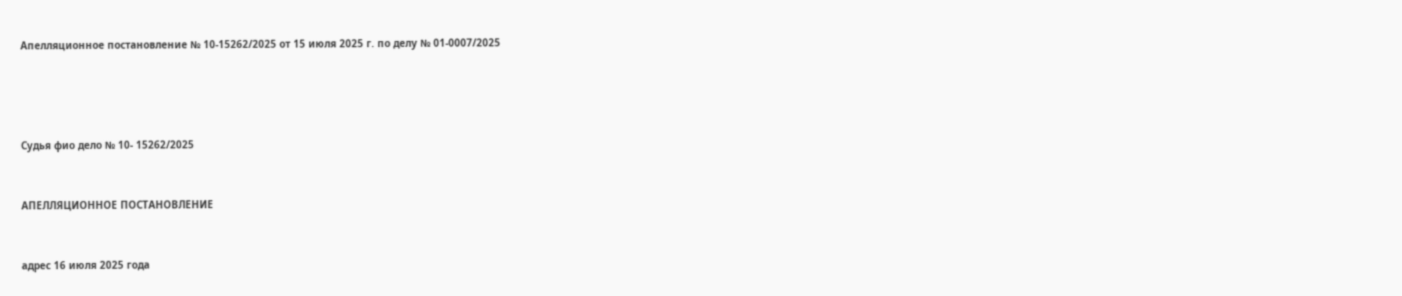Апелляционное постановление № 10-15262/2025 от 15 июля 2025 г. по делу № 01-0007/2025




Судья фио дело № 10- 15262/2025


АПЕЛЛЯЦИОННОЕ ПОСТАНОВЛЕНИЕ


адрес 16 июля 2025 года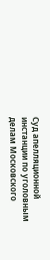Суд апелляционной инстанции по уголовным делам Московского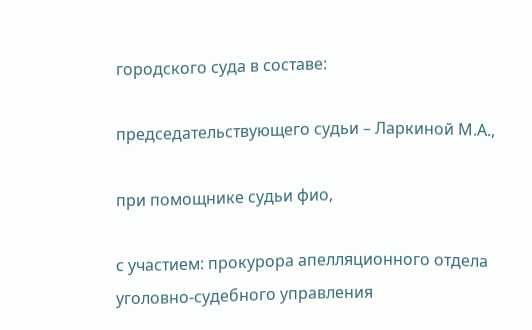городского суда в составе:

председательствующего судьи – Ларкиной М.А.,

при помощнике судьи фио,

с участием: прокурора апелляционного отдела уголовно-судебного управления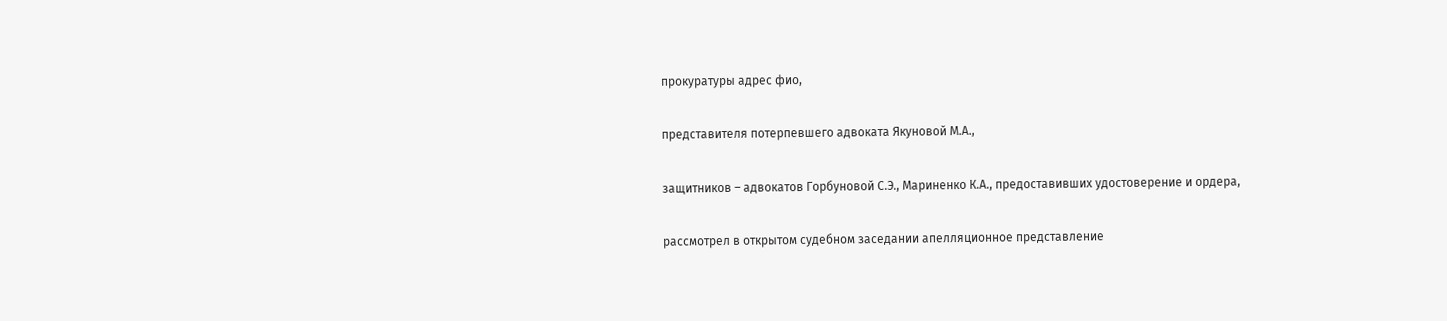прокуратуры адрес фио,

представителя потерпевшего адвоката Якуновой М.А.,

защитников – адвокатов Горбуновой С.Э., Мариненко К.А., предоставивших удостоверение и ордера,

рассмотрел в открытом судебном заседании апелляционное представление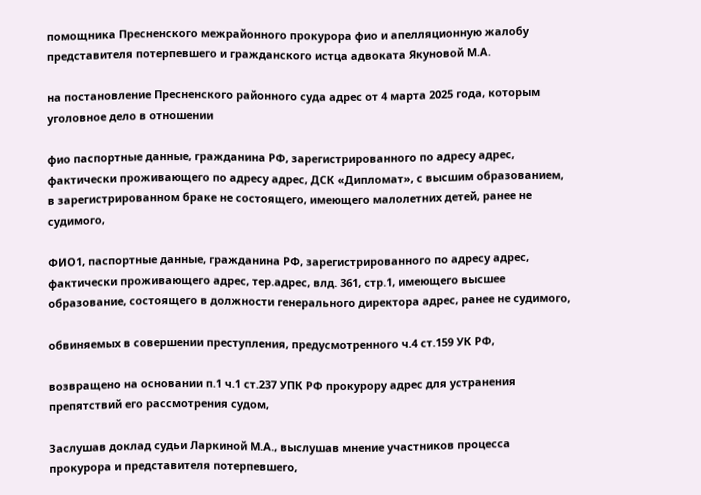помощника Пресненского межрайонного прокурора фио и апелляционную жалобу представителя потерпевшего и гражданского истца адвоката Якуновой М.А.

на постановление Пресненского районного суда адрес от 4 марта 2025 года, которым уголовное дело в отношении

фио паспортные данные, гражданина РФ, зарегистрированного по адресу адрес, фактически проживающего по адресу адрес, ДСК «Дипломат», с высшим образованием, в зарегистрированном браке не состоящего, имеющего малолетних детей, ранее не судимого,

ФИО1, паспортные данные, гражданина РФ, зарегистрированного по адресу адрес, фактически проживающего адрес, тер.адрес, влд. 361, стр.1, имеющего высшее образование, состоящего в должности генерального директора адрес, ранее не судимого,

обвиняемых в совершении преступления, предусмотренного ч.4 ст.159 УК РФ,

возвращено на основании п.1 ч.1 ст.237 УПК РФ прокурору адрес для устранения препятствий его рассмотрения судом,

Заслушав доклад судьи Ларкиной М.А., выслушав мнение участников процесса прокурора и представителя потерпевшего,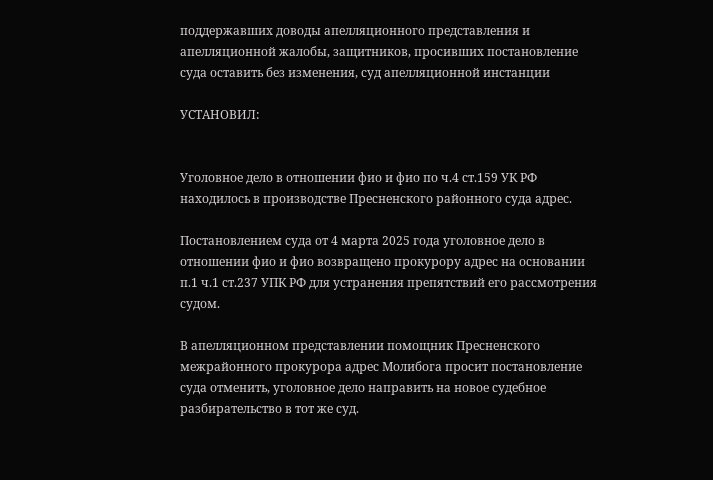поддержавших доводы апелляционного представления и апелляционной жалобы, защитников, просивших постановление суда оставить без изменения, суд апелляционной инстанции

УСТАНОВИЛ:


Уголовное дело в отношении фио и фио по ч.4 ст.159 УК РФ находилось в производстве Пресненского районного суда адрес.

Постановлением суда от 4 марта 2025 года уголовное дело в отношении фио и фио возвращено прокурору адрес на основании п.1 ч.1 ст.237 УПК РФ для устранения препятствий его рассмотрения судом.

В апелляционном представлении помощник Пресненского межрайонного прокурора адрес Молибога просит постановление суда отменить, уголовное дело направить на новое судебное разбирательство в тот же суд.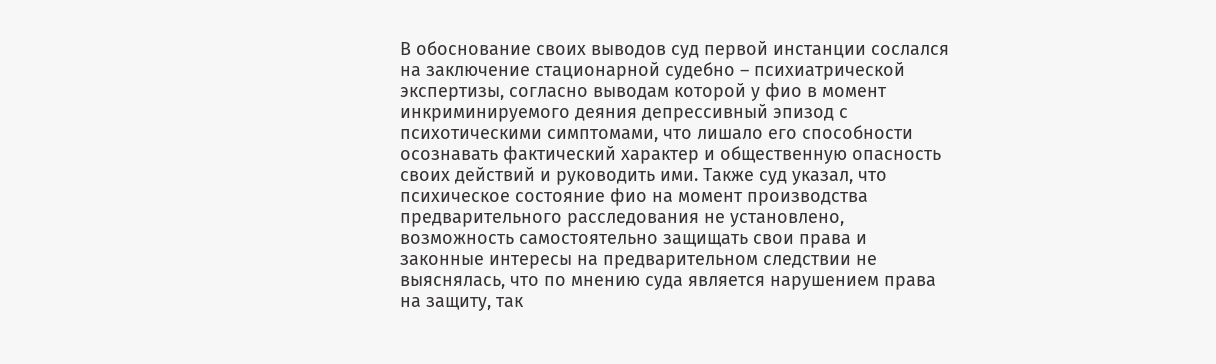В обоснование своих выводов суд первой инстанции сослался на заключение стационарной судебно – психиатрической экспертизы, согласно выводам которой у фио в момент инкриминируемого деяния депрессивный эпизод с психотическими симптомами, что лишало его способности осознавать фактический характер и общественную опасность своих действий и руководить ими. Также суд указал, что психическое состояние фио на момент производства предварительного расследования не установлено, возможность самостоятельно защищать свои права и законные интересы на предварительном следствии не выяснялась, что по мнению суда является нарушением права на защиту, так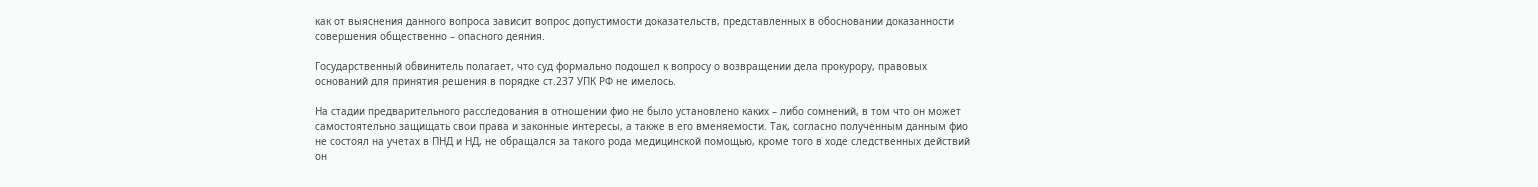как от выяснения данного вопроса зависит вопрос допустимости доказательств, представленных в обосновании доказанности совершения общественно – опасного деяния.

Государственный обвинитель полагает, что суд формально подошел к вопросу о возвращении дела прокурору, правовых оснований для принятия решения в порядке ст.237 УПК РФ не имелось.

На стадии предварительного расследования в отношении фио не было установлено каких – либо сомнений, в том что он может самостоятельно защищать свои права и законные интересы, а также в его вменяемости. Так, согласно полученным данным фио не состоял на учетах в ПНД и НД, не обращался за такого рода медицинской помощью, кроме того в ходе следственных действий он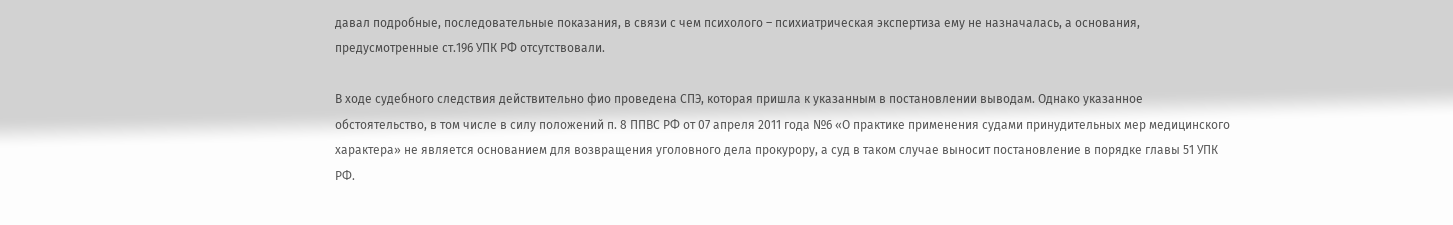давал подробные, последовательные показания, в связи с чем психолого – психиатрическая экспертиза ему не назначалась, а основания, предусмотренные ст.196 УПК РФ отсутствовали.

В ходе судебного следствия действительно фио проведена СПЭ, которая пришла к указанным в постановлении выводам. Однако указанное обстоятельство, в том числе в силу положений п. 8 ППВС РФ от 07 апреля 2011 года №6 «О практике применения судами принудительных мер медицинского характера» не является основанием для возвращения уголовного дела прокурору, а суд в таком случае выносит постановление в порядке главы 51 УПК РФ.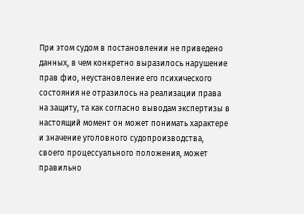При этом судом в постановлении не приведено данных, в чем конкретно выразилось нарушение прав фио, неустановление его психического состояния не отразилось на реализации права на защиту, та как согласно выводам экспертизы в настоящий момент он может понимать характере и значение уголовного судопроизводства, своего процессуального положения, может правильно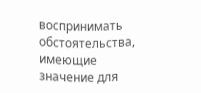воспринимать обстоятельства, имеющие значение для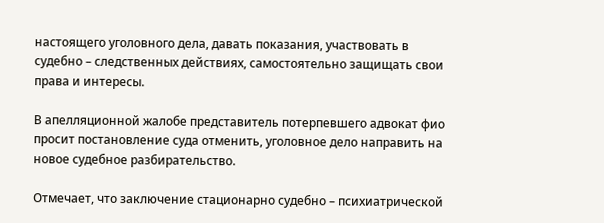настоящего уголовного дела, давать показания, участвовать в судебно – следственных действиях, самостоятельно защищать свои права и интересы.

В апелляционной жалобе представитель потерпевшего адвокат фио просит постановление суда отменить, уголовное дело направить на новое судебное разбирательство.

Отмечает, что заключение стационарно судебно – психиатрической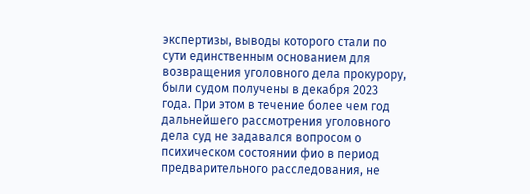экспертизы, выводы которого стали по сути единственным основанием для возвращения уголовного дела прокурору, были судом получены в декабря 2023 года. При этом в течение более чем год дальнейшего рассмотрения уголовного дела суд не задавался вопросом о психическом состоянии фио в период предварительного расследования, не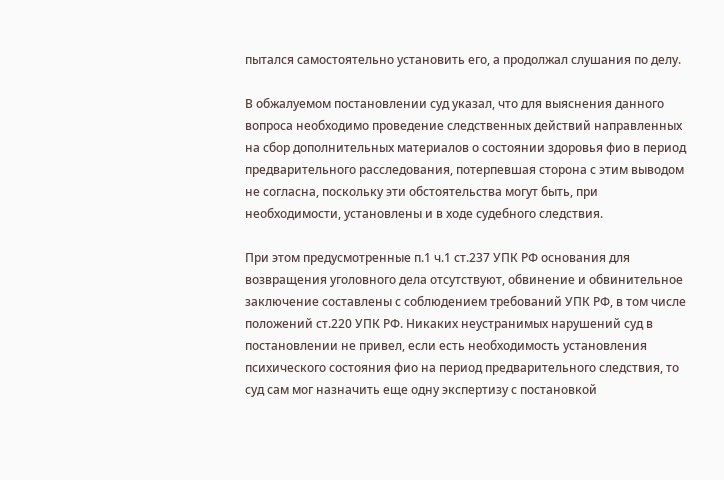пытался самостоятельно установить его, а продолжал слушания по делу.

В обжалуемом постановлении суд указал, что для выяснения данного вопроса необходимо проведение следственных действий направленных на сбор дополнительных материалов о состоянии здоровья фио в период предварительного расследования, потерпевшая сторона с этим выводом не согласна, поскольку эти обстоятельства могут быть, при необходимости, установлены и в ходе судебного следствия.

При этом предусмотренные п.1 ч.1 ст.237 УПК РФ основания для возвращения уголовного дела отсутствуют, обвинение и обвинительное заключение составлены с соблюдением требований УПК РФ, в том числе положений ст.220 УПК РФ. Никаких неустранимых нарушений суд в постановлении не привел, если есть необходимость установления психического состояния фио на период предварительного следствия, то суд сам мог назначить еще одну экспертизу с постановкой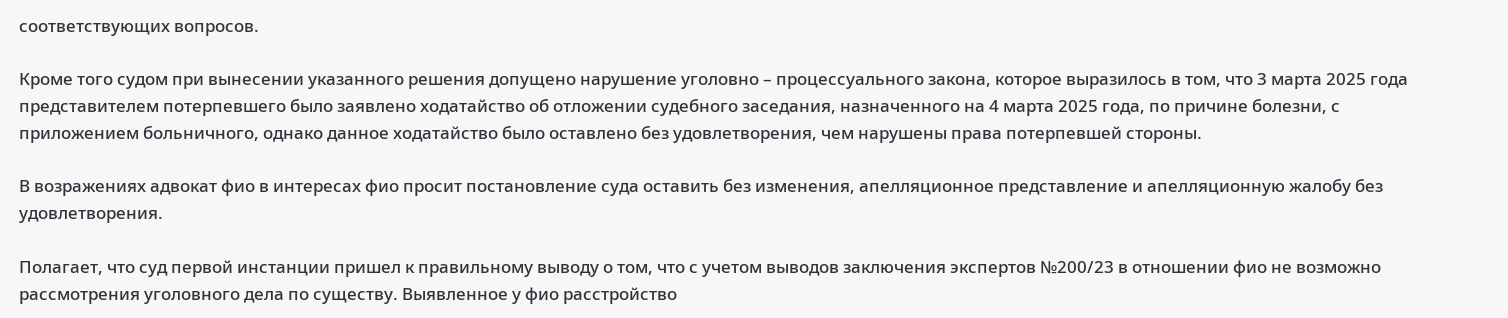соответствующих вопросов.

Кроме того судом при вынесении указанного решения допущено нарушение уголовно – процессуального закона, которое выразилось в том, что 3 марта 2025 года представителем потерпевшего было заявлено ходатайство об отложении судебного заседания, назначенного на 4 марта 2025 года, по причине болезни, с приложением больничного, однако данное ходатайство было оставлено без удовлетворения, чем нарушены права потерпевшей стороны.

В возражениях адвокат фио в интересах фио просит постановление суда оставить без изменения, апелляционное представление и апелляционную жалобу без удовлетворения.

Полагает, что суд первой инстанции пришел к правильному выводу о том, что с учетом выводов заключения экспертов №200/23 в отношении фио не возможно рассмотрения уголовного дела по существу. Выявленное у фио расстройство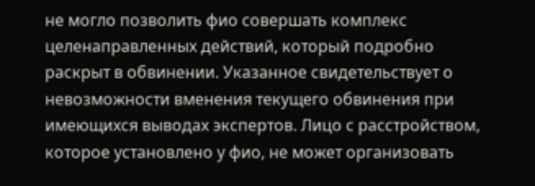не могло позволить фио совершать комплекс целенаправленных действий, который подробно раскрыт в обвинении. Указанное свидетельствует о невозможности вменения текущего обвинения при имеющихся выводах экспертов. Лицо с расстройством, которое установлено у фио, не может организовать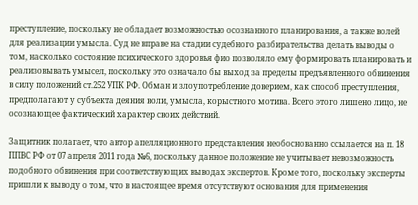преступление, поскольку не обладает возможностью осознанного планирования, а также волей для реализации умысла. Суд не вправе на стадии судебного разбирательства делать выводы о том, насколько состояние психического здоровья фио позволяло ему формировать планировать и реализовывать умысел, поскольку это означало бы выход за пределы предъявленного обвинения в силу положений ст.252 УПК РФ. Обман и злоупотребление доверием, как способ преступления, предполагают у субъекта деяния воли, умысла, корыстного мотива. Всего этого лишено лицо, не осознающее фактический характер своих действий.

Защитник полагает, что автор апелляционного представления необоснованно ссылается на п. 18 ППВС РФ от 07 апреля 2011 года №6, поскольку данное положение не учитывает невозможность подобного обвинения при соответствующих выводах экспертов. Кроме того, поскольку эксперты пришли к выводу о том, что в настоящее время отсутствуют основания для применения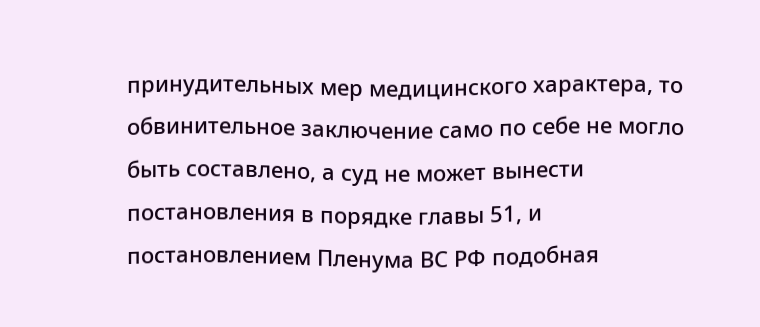принудительных мер медицинского характера, то обвинительное заключение само по себе не могло быть составлено, а суд не может вынести постановления в порядке главы 51, и постановлением Пленума ВС РФ подобная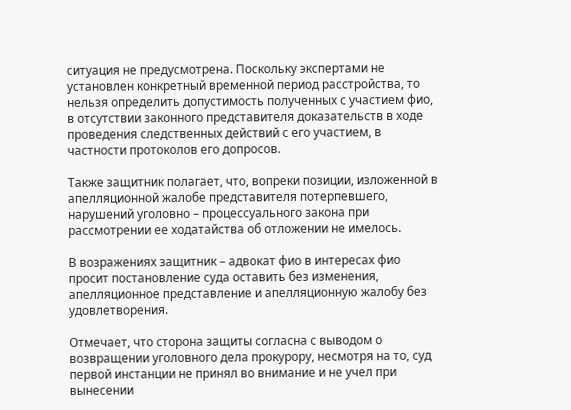ситуация не предусмотрена. Поскольку экспертами не установлен конкретный временной период расстройства, то нельзя определить допустимость полученных с участием фио, в отсутствии законного представителя доказательств в ходе проведения следственных действий с его участием, в частности протоколов его допросов.

Также защитник полагает, что, вопреки позиции, изложенной в апелляционной жалобе представителя потерпевшего, нарушений уголовно – процессуального закона при рассмотрении ее ходатайства об отложении не имелось.

В возражениях защитник – адвокат фио в интересах фио просит постановление суда оставить без изменения, апелляционное представление и апелляционную жалобу без удовлетворения.

Отмечает, что сторона защиты согласна с выводом о возвращении уголовного дела прокурору, несмотря на то, суд первой инстанции не принял во внимание и не учел при вынесении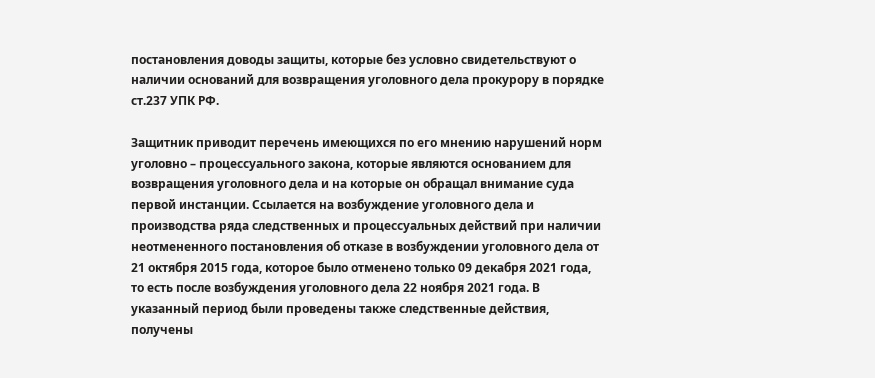постановления доводы защиты, которые без условно свидетельствуют о наличии оснований для возвращения уголовного дела прокурору в порядке ст.237 УПК РФ.

Защитник приводит перечень имеющихся по его мнению нарушений норм уголовно – процессуального закона, которые являются основанием для возвращения уголовного дела и на которые он обращал внимание суда первой инстанции. Ссылается на возбуждение уголовного дела и производства ряда следственных и процессуальных действий при наличии неотмененного постановления об отказе в возбуждении уголовного дела от 21 октября 2015 года, которое было отменено только 09 декабря 2021 года, то есть после возбуждения уголовного дела 22 ноября 2021 года. В указанный период были проведены также следственные действия, получены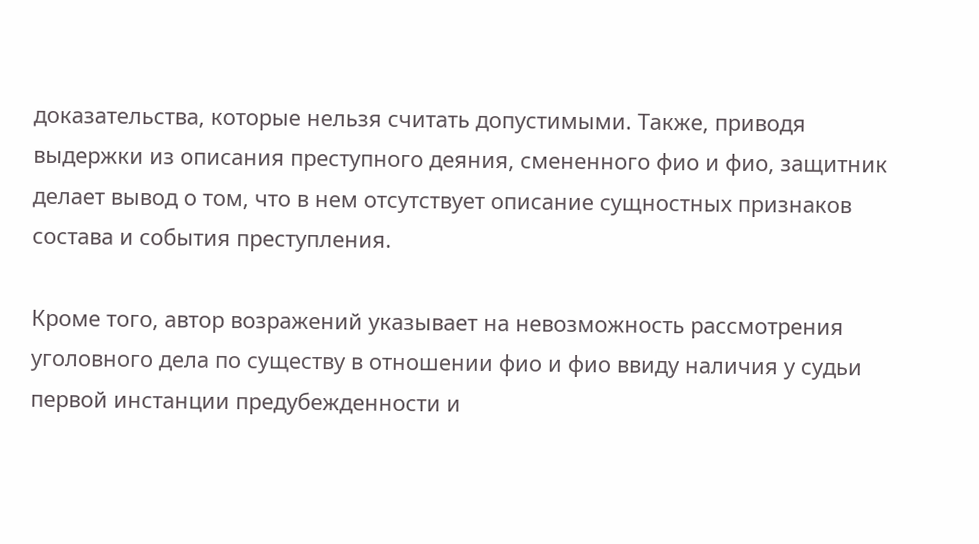доказательства, которые нельзя считать допустимыми. Также, приводя выдержки из описания преступного деяния, смененного фио и фио, защитник делает вывод о том, что в нем отсутствует описание сущностных признаков состава и события преступления.

Кроме того, автор возражений указывает на невозможность рассмотрения уголовного дела по существу в отношении фио и фио ввиду наличия у судьи первой инстанции предубежденности и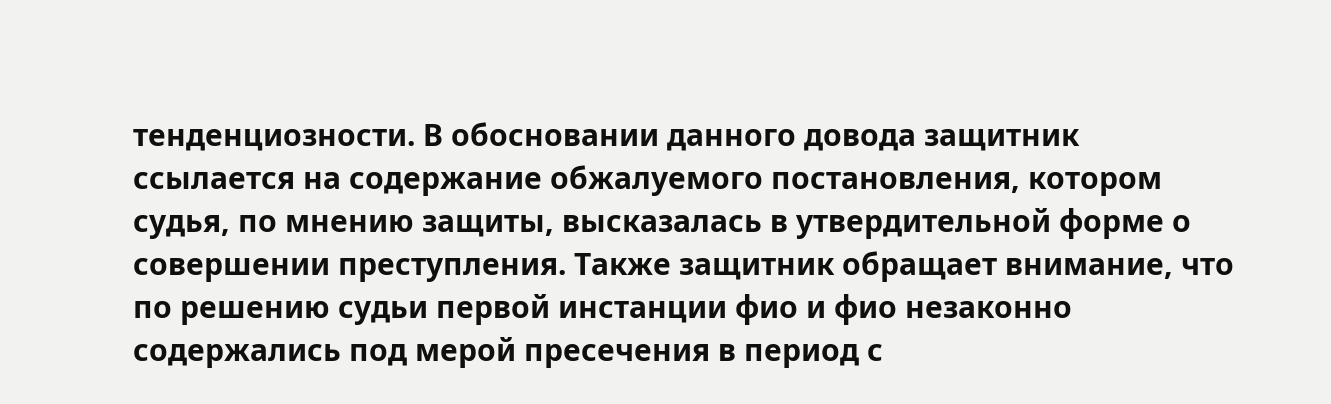тенденциозности. В обосновании данного довода защитник ссылается на содержание обжалуемого постановления, котором судья, по мнению защиты, высказалась в утвердительной форме о совершении преступления. Также защитник обращает внимание, что по решению судьи первой инстанции фио и фио незаконно содержались под мерой пресечения в период с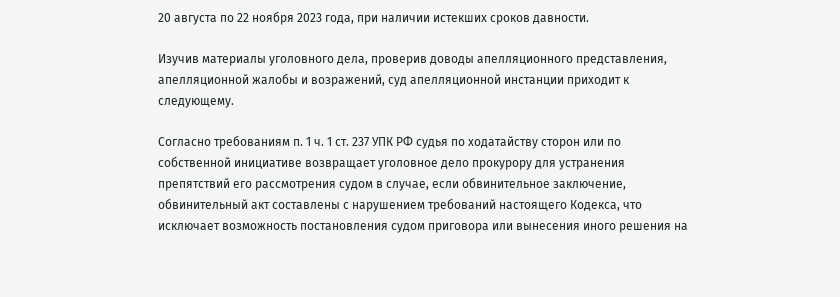20 августа по 22 ноября 2023 года, при наличии истекших сроков давности.

Изучив материалы уголовного дела, проверив доводы апелляционного представления, апелляционной жалобы и возражений, суд апелляционной инстанции приходит к следующему.

Согласно требованиям п. 1 ч. 1 ст. 237 УПК РФ судья по ходатайству сторон или по собственной инициативе возвращает уголовное дело прокурору для устранения препятствий его рассмотрения судом в случае, если обвинительное заключение, обвинительный акт составлены с нарушением требований настоящего Кодекса, что исключает возможность постановления судом приговора или вынесения иного решения на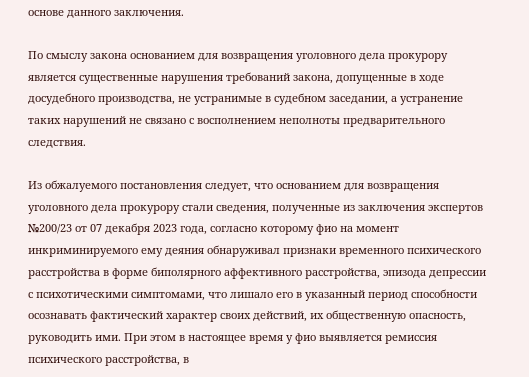основе данного заключения.

По смыслу закона основанием для возвращения уголовного дела прокурору является существенные нарушения требований закона, допущенные в ходе досудебного производства, не устранимые в судебном заседании, а устранение таких нарушений не связано с восполнением неполноты предварительного следствия.

Из обжалуемого постановления следует, что основанием для возвращения уголовного дела прокурору стали сведения, полученные из заключения экспертов №200/23 от 07 декабря 2023 года, согласно которому фио на момент инкриминируемого ему деяния обнаруживал признаки временного психического расстройства в форме биполярного аффективного расстройства, эпизода депрессии с психотическими симптомами, что лишало его в указанный период способности осознавать фактический характер своих действий, их общественную опасность, руководить ими. При этом в настоящее время у фио выявляется ремиссия психического расстройства, в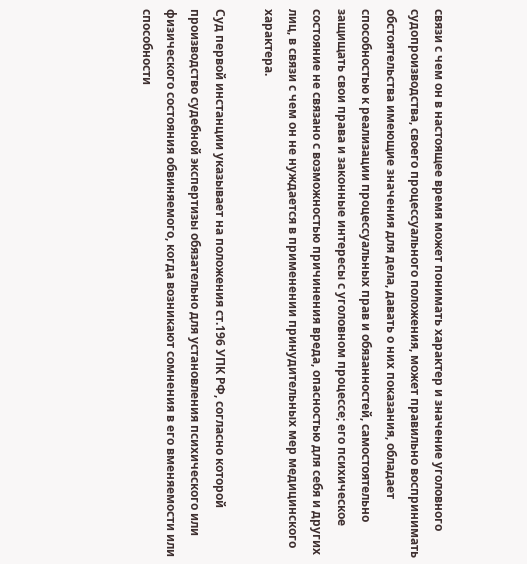связи с чем он в настоящее время может понимать характер и значение уголовного судопроизводства, своего процессуального положения, может правильно воспринимать обстоятельства имеющие значения для дела, давать о них показания, обладает способностью к реализации процессуальных прав и обязанностей, самостоятельно защищать свои права и законные интересы с уголовном процессе; его психическое состояние не связано с возможностью причинения вреда, опасностью для себя и других лиц, в связи с чем он не нуждается в применении принудительных мер медицинского характера.

Суд первой инстанции указывает на положения ст.196 УПК РФ, согласно которой производство судебной экспертизы обязательно для установления психического или физического состояния обвиняемого, когда возникают сомнения в его вменяемости или способности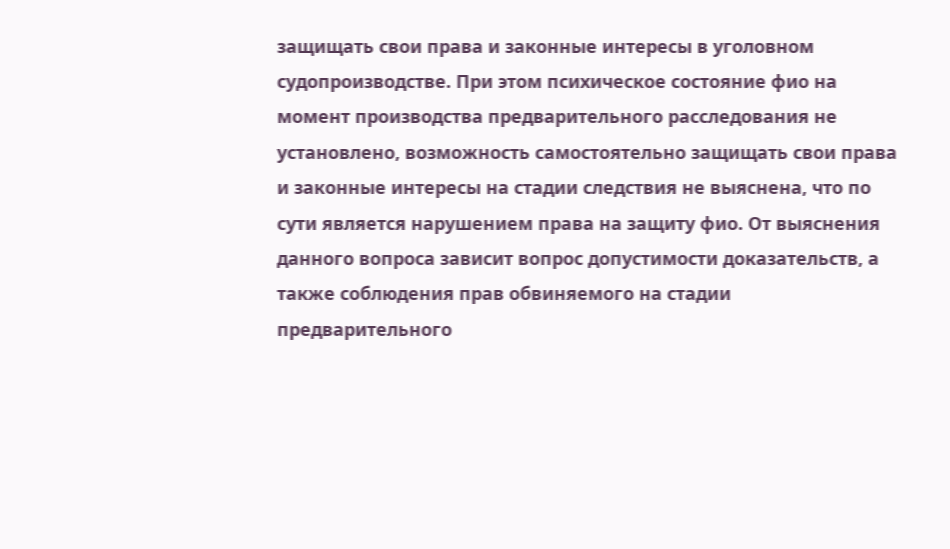защищать свои права и законные интересы в уголовном судопроизводстве. При этом психическое состояние фио на момент производства предварительного расследования не установлено, возможность самостоятельно защищать свои права и законные интересы на стадии следствия не выяснена, что по сути является нарушением права на защиту фио. От выяснения данного вопроса зависит вопрос допустимости доказательств, а также соблюдения прав обвиняемого на стадии предварительного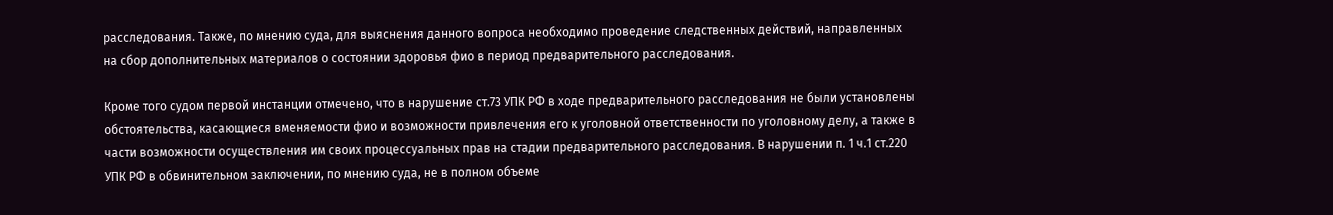расследования. Также, по мнению суда, для выяснения данного вопроса необходимо проведение следственных действий, направленных на сбор дополнительных материалов о состоянии здоровья фио в период предварительного расследования.

Кроме того судом первой инстанции отмечено, что в нарушение ст.73 УПК РФ в ходе предварительного расследования не были установлены обстоятельства, касающиеся вменяемости фио и возможности привлечения его к уголовной ответственности по уголовному делу, а также в части возможности осуществления им своих процессуальных прав на стадии предварительного расследования. В нарушении п. 1 ч.1 ст.220 УПК РФ в обвинительном заключении, по мнению суда, не в полном объеме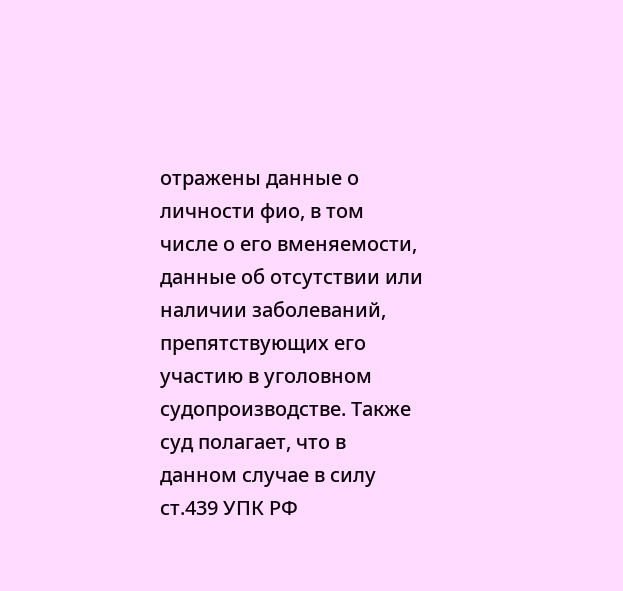отражены данные о личности фио, в том числе о его вменяемости, данные об отсутствии или наличии заболеваний, препятствующих его участию в уголовном судопроизводстве. Также суд полагает, что в данном случае в силу ст.439 УПК РФ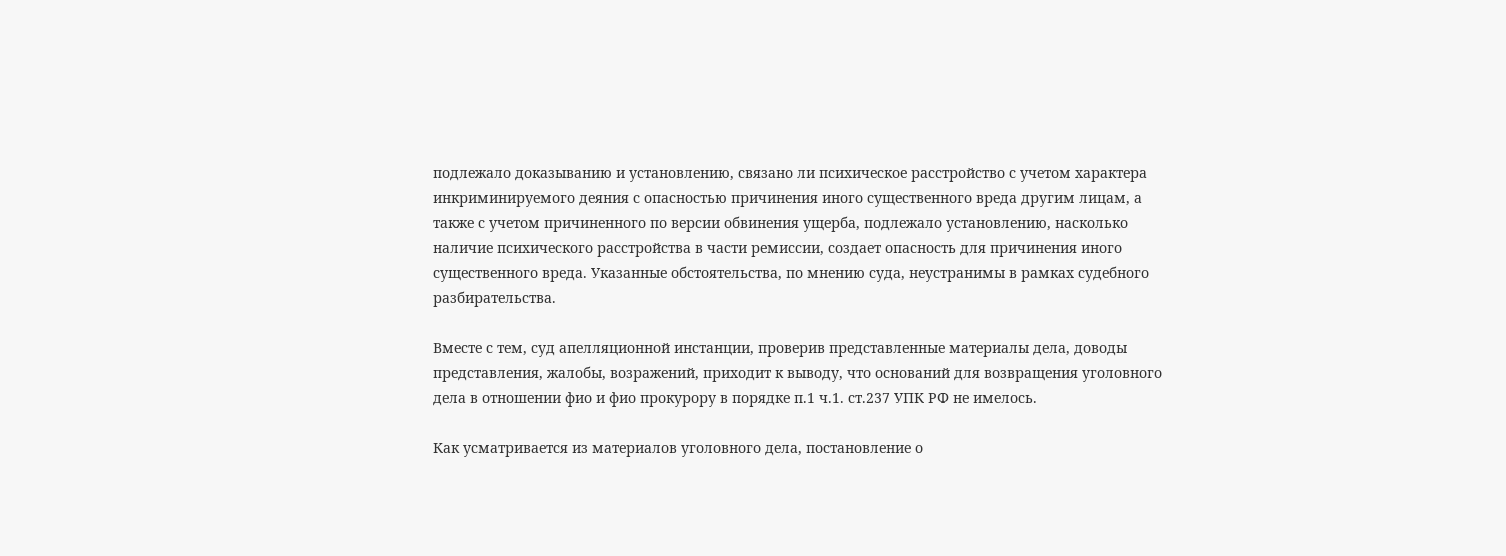подлежало доказыванию и установлению, связано ли психическое расстройство с учетом характера инкриминируемого деяния с опасностью причинения иного существенного вреда другим лицам, а также с учетом причиненного по версии обвинения ущерба, подлежало установлению, насколько наличие психического расстройства в части ремиссии, создает опасность для причинения иного существенного вреда. Указанные обстоятельства, по мнению суда, неустранимы в рамках судебного разбирательства.

Вместе с тем, суд апелляционной инстанции, проверив представленные материалы дела, доводы представления, жалобы, возражений, приходит к выводу, что оснований для возвращения уголовного дела в отношении фио и фио прокурору в порядке п.1 ч.1. ст.237 УПК РФ не имелось.

Как усматривается из материалов уголовного дела, постановление о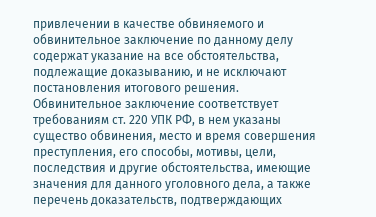привлечении в качестве обвиняемого и обвинительное заключение по данному делу содержат указание на все обстоятельства, подлежащие доказыванию, и не исключают постановления итогового решения. Обвинительное заключение соответствует требованиям ст. 220 УПК РФ, в нем указаны существо обвинения, место и время совершения преступления, его способы, мотивы, цели, последствия и другие обстоятельства, имеющие значения для данного уголовного дела, а также перечень доказательств, подтверждающих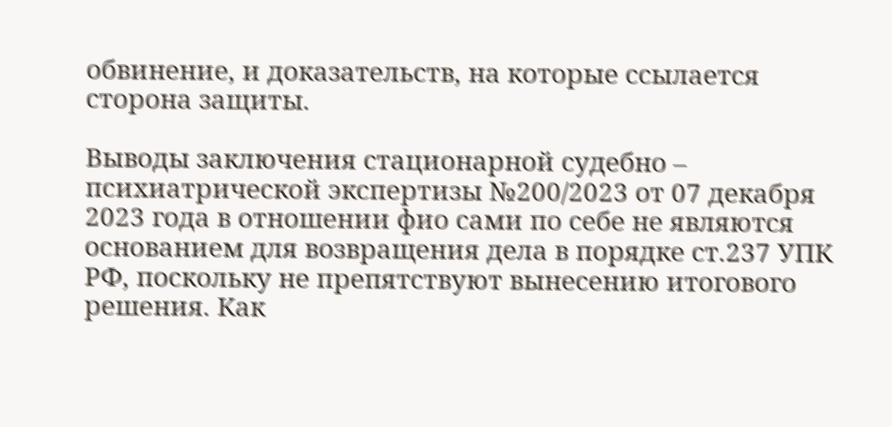обвинение, и доказательств, на которые ссылается сторона защиты.

Выводы заключения стационарной судебно – психиатрической экспертизы №200/2023 от 07 декабря 2023 года в отношении фио сами по себе не являются основанием для возвращения дела в порядке ст.237 УПК РФ, поскольку не препятствуют вынесению итогового решения. Как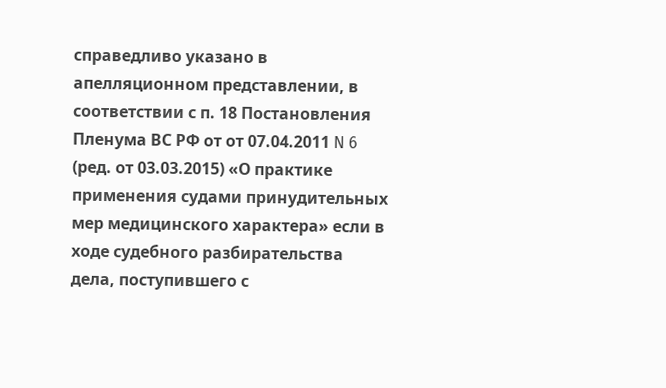справедливо указано в апелляционном представлении, в соответствии с п. 18 Постановления Пленума ВС РФ от от 07.04.2011 N 6 (ред. от 03.03.2015) «О практике применения судами принудительных мер медицинского характера» если в ходе судебного разбирательства дела, поступившего с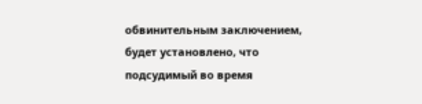обвинительным заключением, будет установлено, что подсудимый во время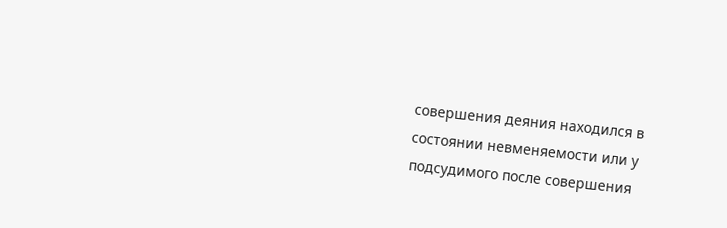совершения деяния находился в состоянии невменяемости или у подсудимого после совершения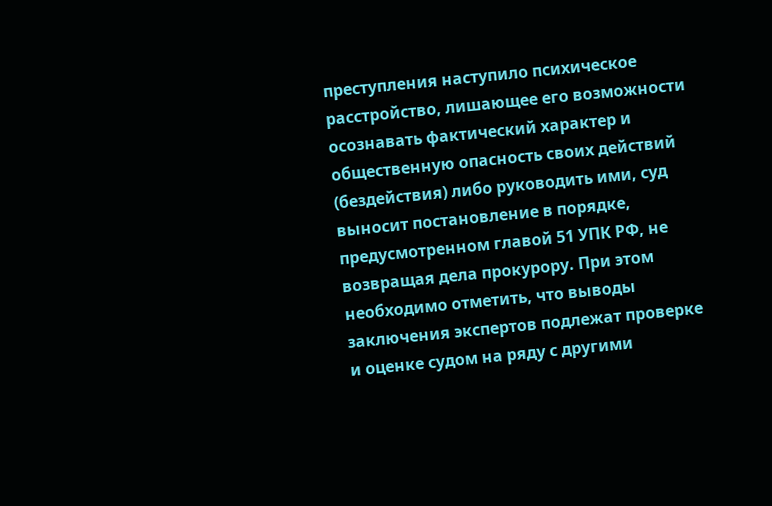преступления наступило психическое расстройство, лишающее его возможности осознавать фактический характер и общественную опасность своих действий (бездействия) либо руководить ими, суд выносит постановление в порядке, предусмотренном главой 51 УПК РФ, не возвращая дела прокурору. При этом необходимо отметить, что выводы заключения экспертов подлежат проверке и оценке судом на ряду с другими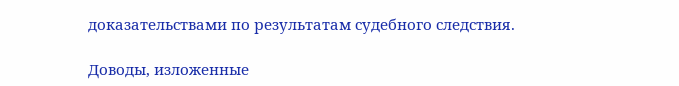доказательствами по результатам судебного следствия.

Доводы, изложенные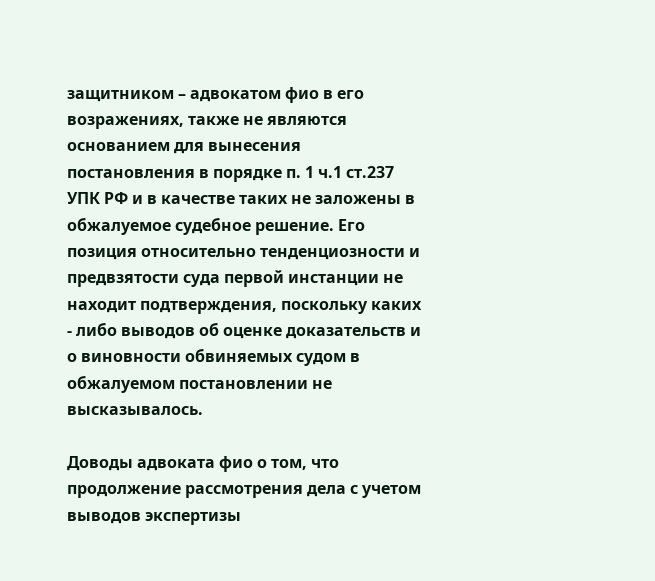защитником – адвокатом фио в его возражениях, также не являются основанием для вынесения постановления в порядке п. 1 ч.1 ст.237 УПК РФ и в качестве таких не заложены в обжалуемое судебное решение. Его позиция относительно тенденциозности и предвзятости суда первой инстанции не находит подтверждения, поскольку каких - либо выводов об оценке доказательств и о виновности обвиняемых судом в обжалуемом постановлении не высказывалось.

Доводы адвоката фио о том, что продолжение рассмотрения дела с учетом выводов экспертизы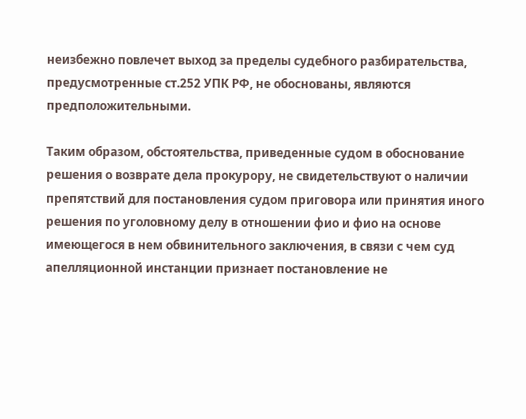неизбежно повлечет выход за пределы судебного разбирательства, предусмотренные ст.252 УПК РФ, не обоснованы, являются предположительными.

Таким образом, обстоятельства, приведенные судом в обоснование решения о возврате дела прокурору, не свидетельствуют о наличии препятствий для постановления судом приговора или принятия иного решения по уголовному делу в отношении фио и фио на основе имеющегося в нем обвинительного заключения, в связи с чем суд апелляционной инстанции признает постановление не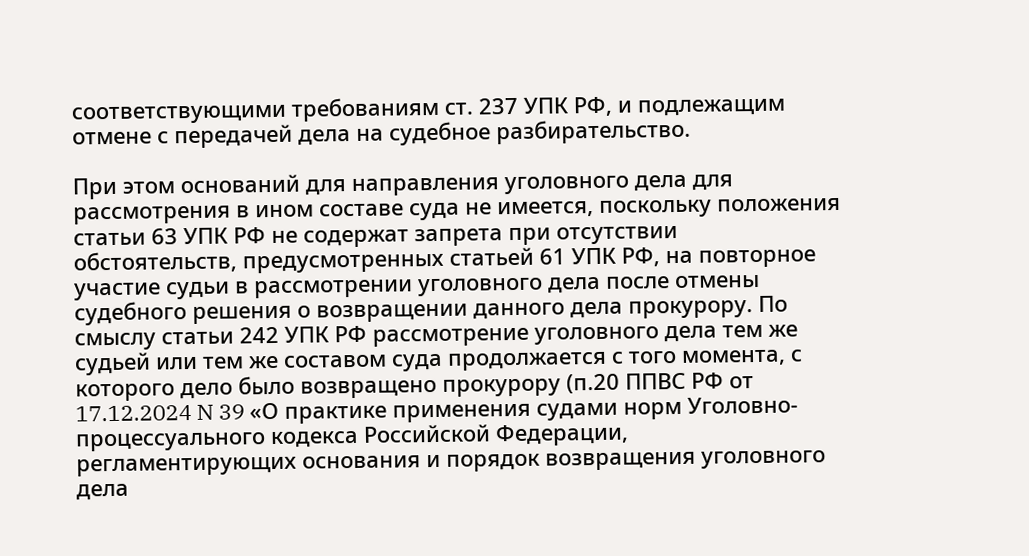соответствующими требованиям ст. 237 УПК РФ, и подлежащим отмене с передачей дела на судебное разбирательство.

При этом оснований для направления уголовного дела для рассмотрения в ином составе суда не имеется, поскольку положения статьи 63 УПК РФ не содержат запрета при отсутствии обстоятельств, предусмотренных статьей 61 УПК РФ, на повторное участие судьи в рассмотрении уголовного дела после отмены судебного решения о возвращении данного дела прокурору. По смыслу статьи 242 УПК РФ рассмотрение уголовного дела тем же судьей или тем же составом суда продолжается с того момента, с которого дело было возвращено прокурору (п.20 ППВС РФ от 17.12.2024 N 39 «О практике применения судами норм Уголовно-процессуального кодекса Российской Федерации, регламентирующих основания и порядок возвращения уголовного дела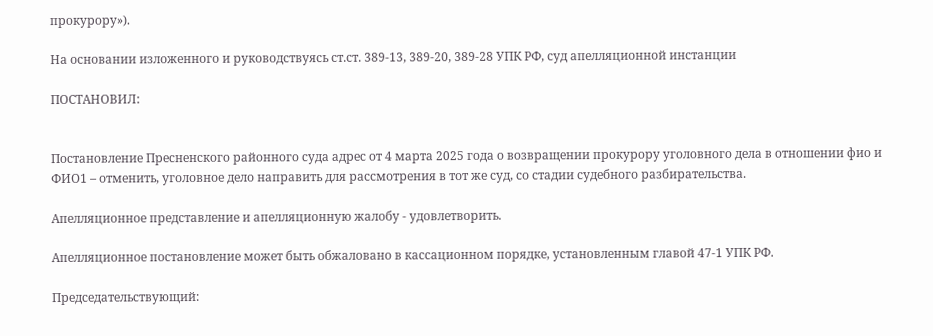прокурору»).

На основании изложенного и руководствуясь ст.ст. 389-13, 389-20, 389-28 УПК РФ, суд апелляционной инстанции

ПОСТАНОВИЛ:


Постановление Пресненского районного суда адрес от 4 марта 2025 года о возвращении прокурору уголовного дела в отношении фио и ФИО1 – отменить, уголовное дело направить для рассмотрения в тот же суд, со стадии судебного разбирательства.

Апелляционное представление и апелляционную жалобу - удовлетворить.

Апелляционное постановление может быть обжаловано в кассационном порядке, установленным главой 47-1 УПК РФ.

Председательствующий: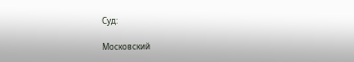Суд:

Московский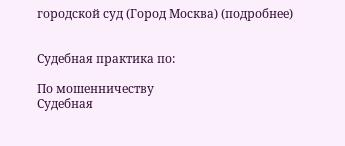городской суд (Город Москва) (подробнее)


Судебная практика по:

По мошенничеству
Судебная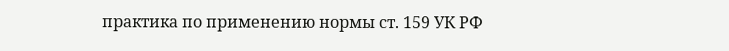практика по применению нормы ст. 159 УК РФ